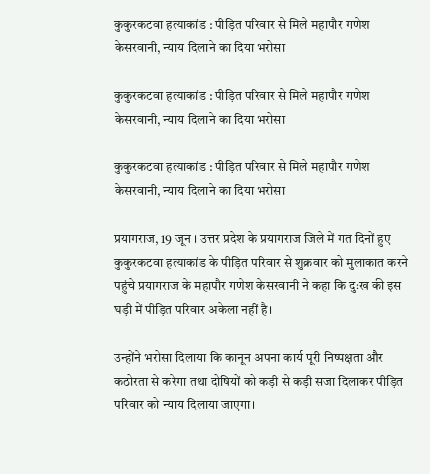कुकुरकटवा हत्याकांड : पीड़ित परिवार से मिले महापौर गणेश केसरवानी, न्याय दिलाने का दिया भरोसा

कुकुरकटवा हत्याकांड : पीड़ित परिवार से मिले महापौर गणेश केसरवानी, न्याय दिलाने का दिया भरोसा

कुकुरकटवा हत्याकांड : पीड़ित परिवार से मिले महापौर गणेश केसरवानी, न्याय दिलाने का दिया भरोसा

प्रयागराज, 19 जून । उत्तर प्रदेश के प्रयागराज जिले में गत दिनों हुए कुकुरकटवा हत्याकांड के पीड़ित परिवार से शुक्रवार को मुलाकात करने पहुंचे प्रयागराज के महापौर गणेश केसरवानी ने कहा कि दुःख की इस घड़ी में पीड़ित परिवार अकेला नहीं है।

उन्होंने भरोसा दिलाया कि कानून अपना कार्य पूरी निष्पक्षता और कठोरता से करेगा तथा दोषियों को कड़ी से कड़ी सजा दिलाकर पीड़ित परिवार को न्याय दिलाया जाएगा।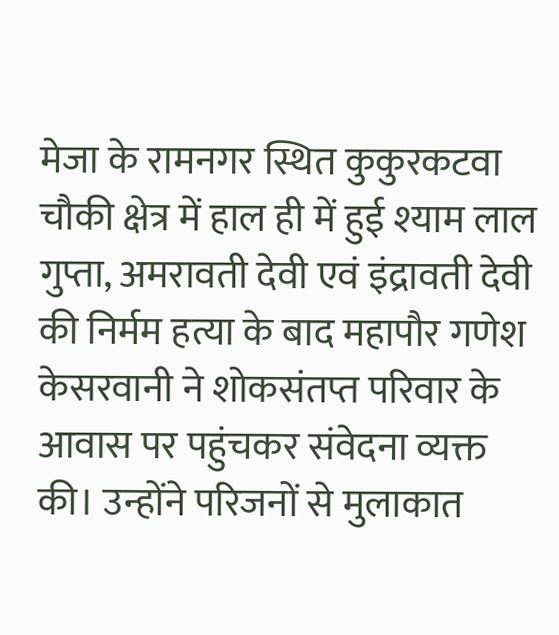मेजा के रामनगर स्थित कुकुरकटवा चौकी क्षेत्र में हाल ही में हुई श्याम लाल गुप्ता, अमरावती देवी एवं इंद्रावती देवी की निर्मम हत्या के बाद महापौर गणेश केसरवानी ने शोकसंतप्त परिवार के आवास पर पहुंचकर संवेदना व्यक्त की। उन्होंने परिजनों से मुलाकात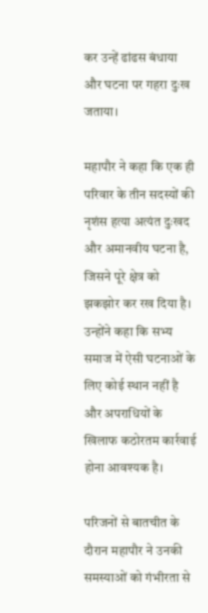कर उन्हें ढांढस बंधाया और घटना पर गहरा दुःख जताया।

महापौर ने कहा कि एक ही परिवार के तीन सदस्यों की नृशंस हत्या अत्यंत दुःखद और अमानवीय घटना है, जिसने पूरे क्षेत्र को झकझोर कर रख दिया है। उन्होंने कहा कि सभ्य समाज में ऐसी घटनाओं के लिए कोई स्थान नहीं है और अपराधियों के खिलाफ कठोरतम कार्रवाई होना आवश्यक है।

परिजनों से बातचीत के दौरान महापौर ने उनकी समस्याओं को गंभीरता से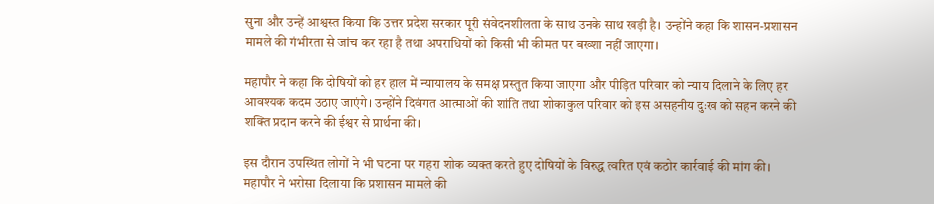सुना और उन्हें आश्वस्त किया कि उत्तर प्रदेश सरकार पूरी संवेदनशीलता के साथ उनके साथ खड़ी है। उन्होंने कहा कि शासन-प्रशासन मामले की गंभीरता से जांच कर रहा है तथा अपराधियों को किसी भी कीमत पर बख्शा नहीं जाएगा।

महापौर ने कहा कि दोषियों को हर हाल में न्यायालय के समक्ष प्रस्तुत किया जाएगा और पीड़ित परिवार को न्याय दिलाने के लिए हर आवश्यक कदम उठाए जाएंगे। उन्होंने दिवंगत आत्माओं की शांति तथा शोकाकुल परिवार को इस असहनीय दुःख को सहन करने की शक्ति प्रदान करने की ईश्वर से प्रार्थना की।

इस दौरान उपस्थित लोगों ने भी घटना पर गहरा शोक व्यक्त करते हुए दोषियों के विरुद्ध त्वरित एवं कठोर कार्रवाई की मांग की। महापौर ने भरोसा दिलाया कि प्रशासन मामले की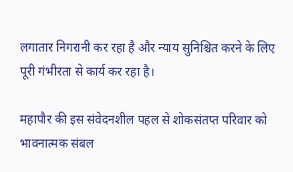लगातार निगरानी कर रहा है और न्याय सुनिश्चित करने के लिए पूरी गंभीरता से कार्य कर रहा है।

महापौर की इस संवेदनशील पहल से शोकसंतप्त परिवार को भावनात्मक संबल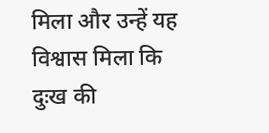मिला और उन्हें यह विश्वास मिला कि दुःख की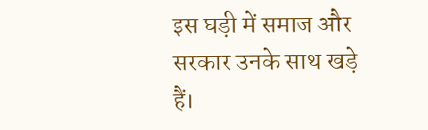इस घड़ी में समाज और सरकार उनके साथ खड़े हैं।